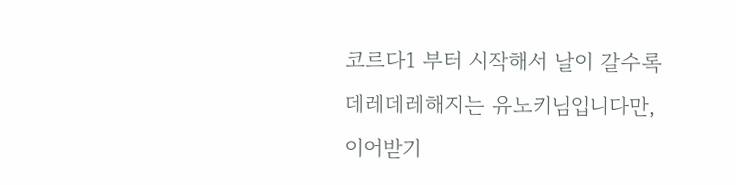코르다1 부터 시작해서 날이 갈수록 데레데레해지는 유노키님입니다만, 이어받기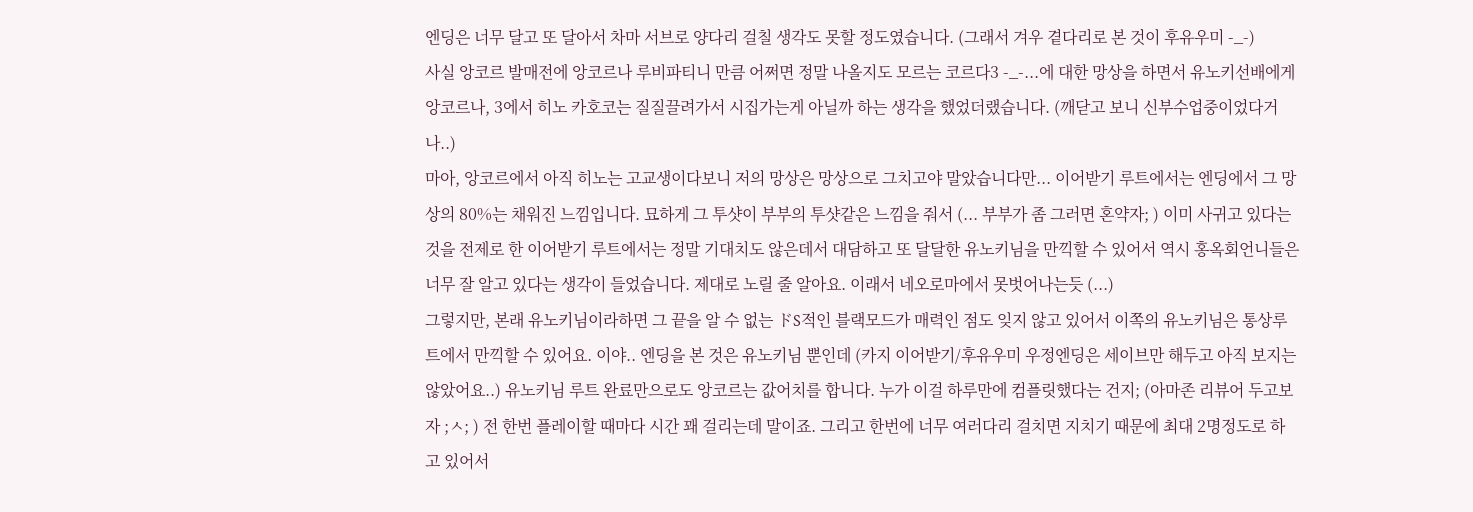엔딩은 너무 달고 또 달아서 차마 서브로 양다리 걸칠 생각도 못할 정도였습니다. (그래서 겨우 곁다리로 본 것이 후유우미 -_-)
사실 앙코르 발매전에 앙코르나 루비파티니 만큼 어쩌면 정말 나올지도 모르는 코르다3 -_-...에 대한 망상을 하면서 유노키선배에게 앙코르나, 3에서 히노 카호코는 질질끌려가서 시집가는게 아닐까 하는 생각을 했었더랬습니다. (깨닫고 보니 신부수업중이었다거나..)
마아, 앙코르에서 아직 히노는 고교생이다보니 저의 망상은 망상으로 그치고야 말았습니다만... 이어받기 루트에서는 엔딩에서 그 망상의 80%는 채워진 느낌입니다. 묘하게 그 투샷이 부부의 투샷같은 느낌을 줘서 (... 부부가 좀 그러면 혼약자; ) 이미 사귀고 있다는 것을 전제로 한 이어받기 루트에서는 정말 기대치도 않은데서 대담하고 또 달달한 유노키님을 만끽할 수 있어서 역시 홍옥회언니들은 너무 잘 알고 있다는 생각이 들었습니다. 제대로 노릴 줄 알아요. 이래서 네오로마에서 못벗어나는듯 (...)
그렇지만, 본래 유노키님이라하면 그 끝을 알 수 없는 ドS적인 블랙모드가 매력인 점도 잊지 않고 있어서 이쪽의 유노키님은 통상루트에서 만끽할 수 있어요. 이야.. 엔딩을 본 것은 유노키님 뿐인데 (카지 이어받기/후유우미 우정엔딩은 세이브만 해두고 아직 보지는 않았어요..) 유노키님 루트 완료만으로도 앙코르는 값어치를 합니다. 누가 이걸 하루만에 컴플릿했다는 건지; (아마존 리뷰어 두고보자 ;ㅅ; ) 전 한번 플레이할 때마다 시간 꽤 걸리는데 말이죠. 그리고 한번에 너무 여러다리 걸치면 지치기 때문에 최대 2명정도로 하고 있어서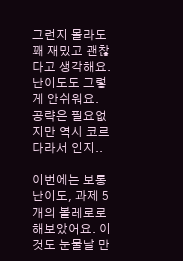그런지 몰라도 꽤 재밌고 괜찮다고 생각해요. 난이도도 그렇게 안쉬워요. 공략은 필요없지만 역시 코르다라서 인지..

이번에는 보통난이도, 과제 5개의 볼레로로 해보았어요. 이것도 눈물날 만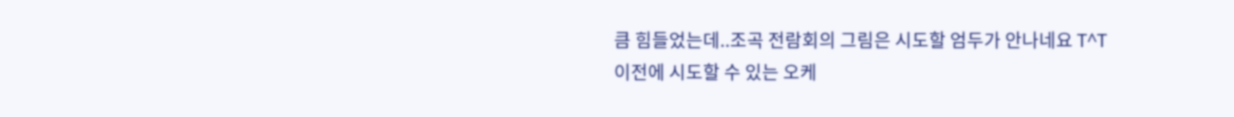큼 힘들었는데..조곡 전람회의 그림은 시도할 엄두가 안나네요 T^T
이전에 시도할 수 있는 오케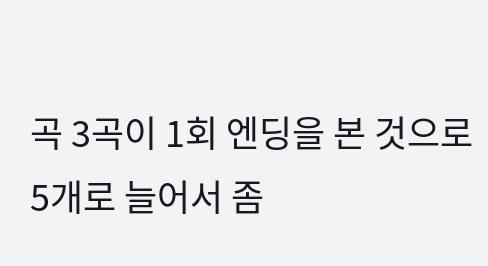곡 3곡이 1회 엔딩을 본 것으로 5개로 늘어서 좀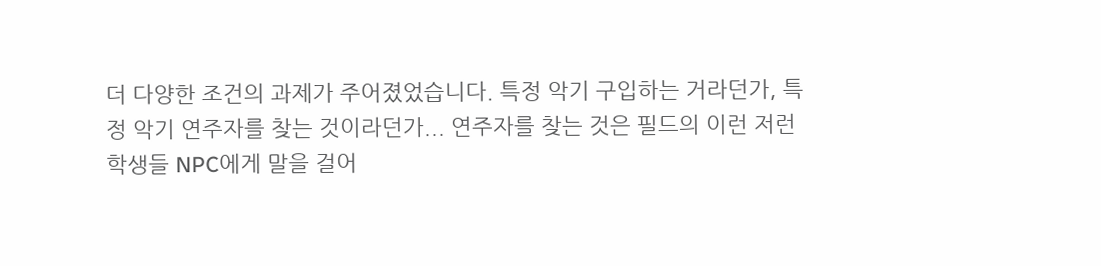더 다양한 조건의 과제가 주어졌었습니다. 특정 악기 구입하는 거라던가, 특정 악기 연주자를 찾는 것이라던가... 연주자를 찾는 것은 필드의 이런 저런 학생들 NPC에게 말을 걸어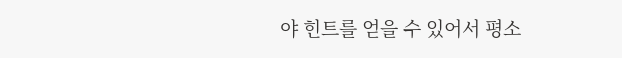야 힌트를 얻을 수 있어서 평소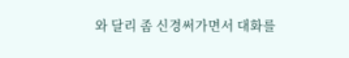와 달리 좀 신경써가면서 대화를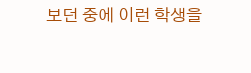보던 중에 이런 학생을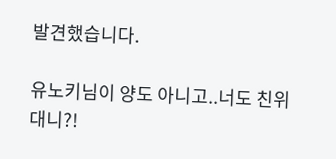발견했습니다.

유노키님이 양도 아니고..너도 친위대니?!